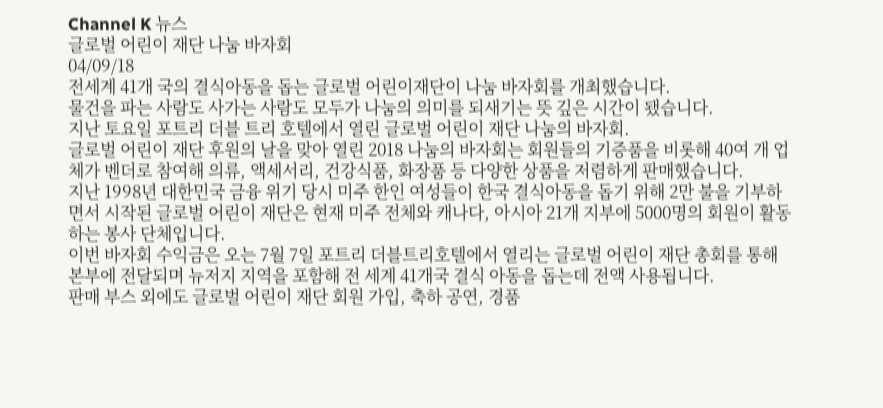Channel K 뉴스
글로벌 어린이 재단 나눔 바자회
04/09/18
전세계 41개 국의 결식아동을 돕는 글로벌 어린이재단이 나눔 바자회를 개최했습니다.
물건을 파는 사람도 사가는 사람도 모두가 나눔의 의미를 되새기는 뜻 깊은 시간이 됐습니다.
지난 토요일 포트리 더블 트리 호텔에서 열린 글로벌 어린이 재단 나눔의 바자회.
글로벌 어린이 재단 후원의 날을 맞아 열린 2018 나눔의 바자회는 회원들의 기증품을 비롯해 40여 개 업체가 벤더로 참여해 의류, 액세서리, 건강식품, 화장품 등 다양한 상품을 저렴하게 판매했습니다.
지난 1998년 대한민국 금융 위기 당시 미주 한인 여성들이 한국 결식아동을 돕기 위해 2만 불을 기부하면서 시작된 글로벌 어린이 재단은 현재 미주 전체와 캐나다, 아시아 21개 지부에 5000명의 회원이 활동하는 봉사 단체입니다.
이번 바자회 수익금은 오는 7월 7일 포트리 더블트리호텔에서 열리는 글로벌 어린이 재단 총회를 통해 본부에 전달되며 뉴저지 지역을 포함해 전 세계 41개국 결식 아동을 돕는데 전액 사용됩니다.
판매 부스 외에도 글로벌 어린이 재단 회원 가입, 축하 공연, 경품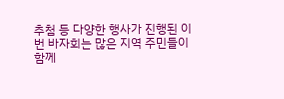추첨 등 다양한 행사가 진행된 이번 바자회는 많은 지역 주민들이 함께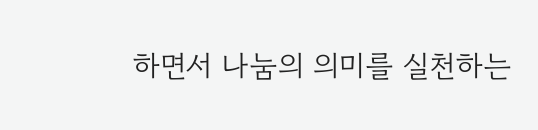하면서 나눔의 의미를 실천하는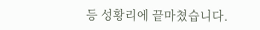등 성황리에 끝마쳤습니다.